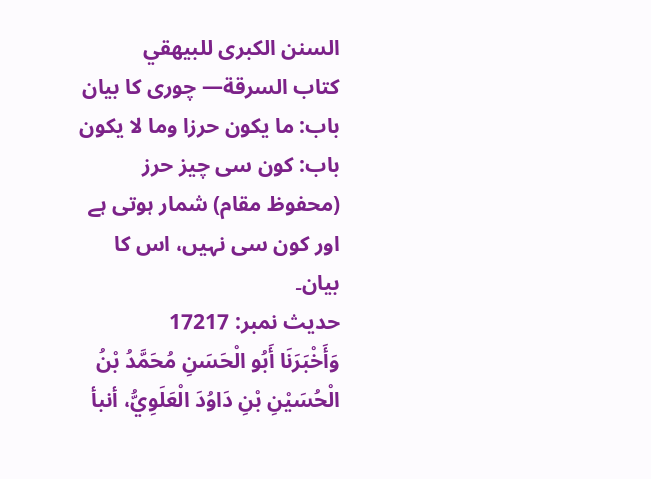السنن الكبرى للبيهقي
كتاب السرقة— چوری کا بیان
باب: ما يكون حرزا وما لا يكون باب: کون سی چیز حرز (محفوظ مقام) شمار ہوتی ہے اور کون سی نہیں، اس کا بیان۔
حدیث نمبر: 17217
وَأَخْبَرَنَا أَبُو الْحَسَنِ مُحَمَّدُ بْنُ الْحُسَيْنِ بْنِ دَاوُدَ الْعَلَوِيُّ، أنبأ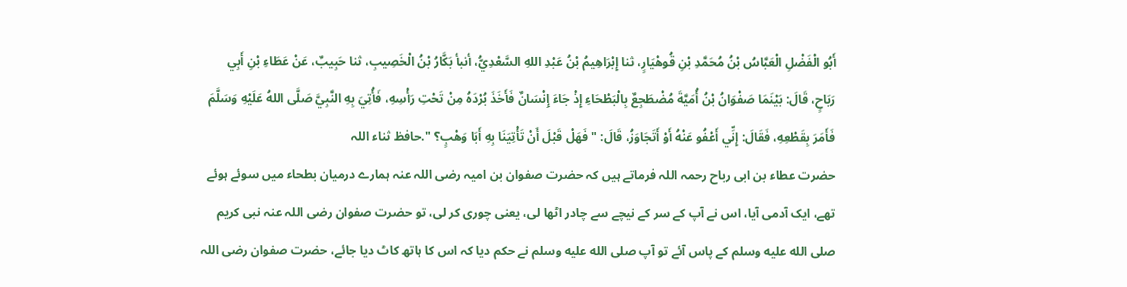أَبُو الْفَضْلِ الْعَبَّاسُ بْنُ مُحَمَّدِ بْنِ قُوهْيَارٍ، ثنا إِبْرَاهِيمُ بْنُ عَبْدِ اللهِ السَّعْدِيُّ، أنبأ بَكَّارُ بْنُ الْخَصِيبِ، ثنا حَبِيبٌ، عَنْ عَطَاءِ بْنِ أَبِي رَبَاحٍ، قَالَ: بَيْنَمَا صَفْوَانُ بْنُ أُمَيَّةَ مُضْطَجِعٌ بِالْبَطْحَاءِ إِذْ جَاءَ إِنْسَانٌ فَأَخَذَ بُرْدَهُ مِنْ تَحْتِ رَأْسِهِ، فَأُتِيَ بِهِ النَّبِيَّ صَلَّى اللهُ عَلَيْهِ وَسَلَّمَ فَأَمَرَ بِقَطْعِهِ، فَقَالَ: إِنِّي أَعْفُو عَنْهُ أَوْ أَتَجَاوَزُ، قَالَ: " فَهَلْ قَبْلَ أَنْ تَأْتِيَنَا بِهِ أَبَا وَهْبٍ؟ ".حافظ ثناء اللہ
حضرت عطاء بن ابی رباح رحمہ اللہ فرماتے ہیں کہ حضرت صفوان بن امیہ رضی اللہ عنہ ہمارے درمیان بطحاء میں سوئے ہوئے تھے، ایک آدمی آیا، اس نے آپ کے سر کے نیچے سے چادر اٹھا لی، یعنی چوری کر لی، تو حضرت صفوان رضی اللہ عنہ نبی کریم صلى الله عليه وسلم کے پاس آئے تو آپ صلى الله عليه وسلم نے حکم دیا کہ اس کا ہاتھ کاٹ دیا جائے، حضرت صفوان رضی اللہ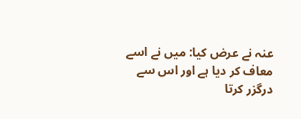عنہ نے عرض کیا: میں نے اسے معاف کر دیا ہے اور اس سے درگزر کرتا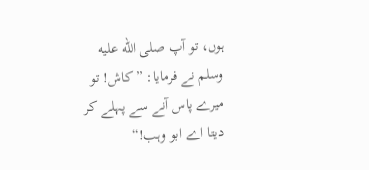ہوں، تو آپ صلى الله عليه وسلم نے فرمایا: ”کاش! تو میرے پاس آنے سے پہلے کر دیتا اے ابو وہب!“